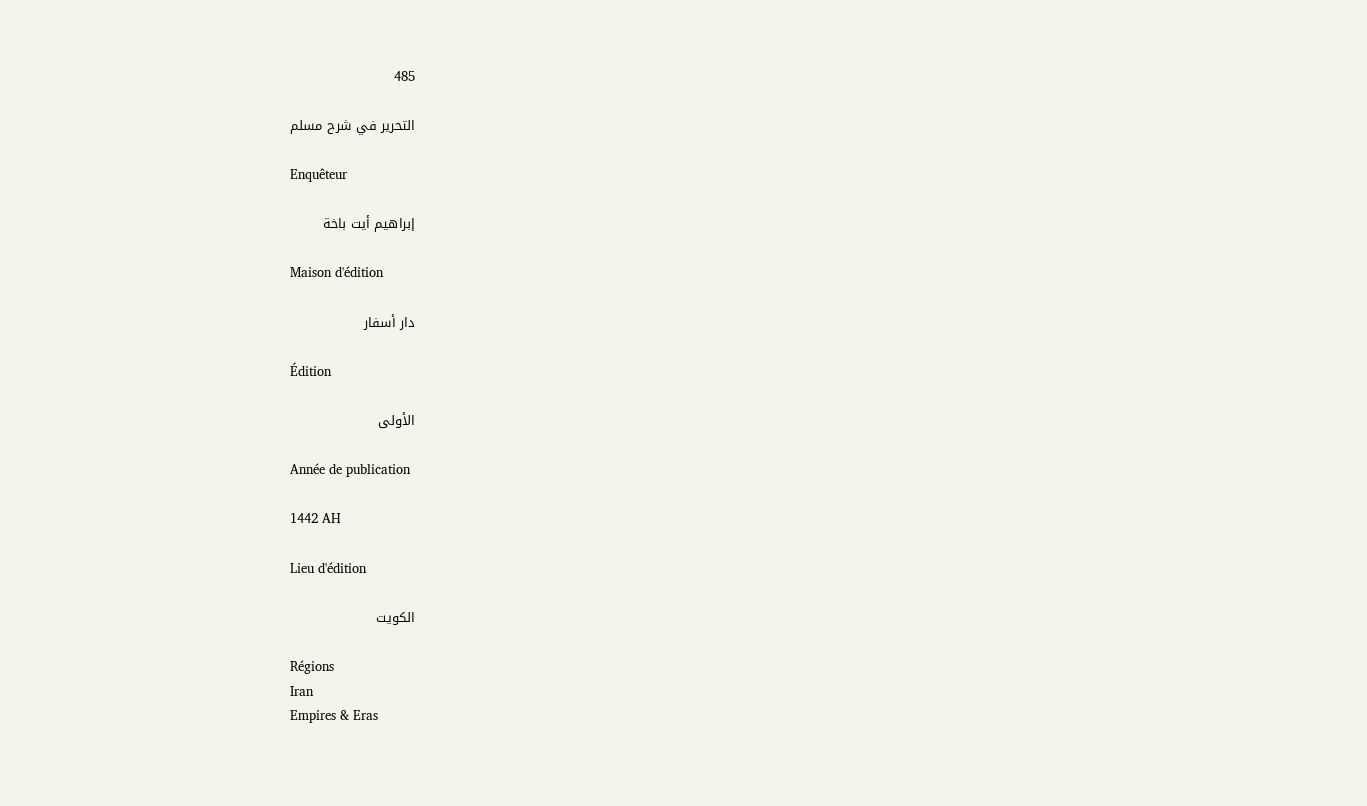485

التحرير في شرح مسلم

Enquêteur

إبراهيم أيت باخة

Maison d'édition

دار أسفار

Édition

الأولى

Année de publication

1442 AH

Lieu d'édition

الكويت

Régions
Iran
Empires & Eras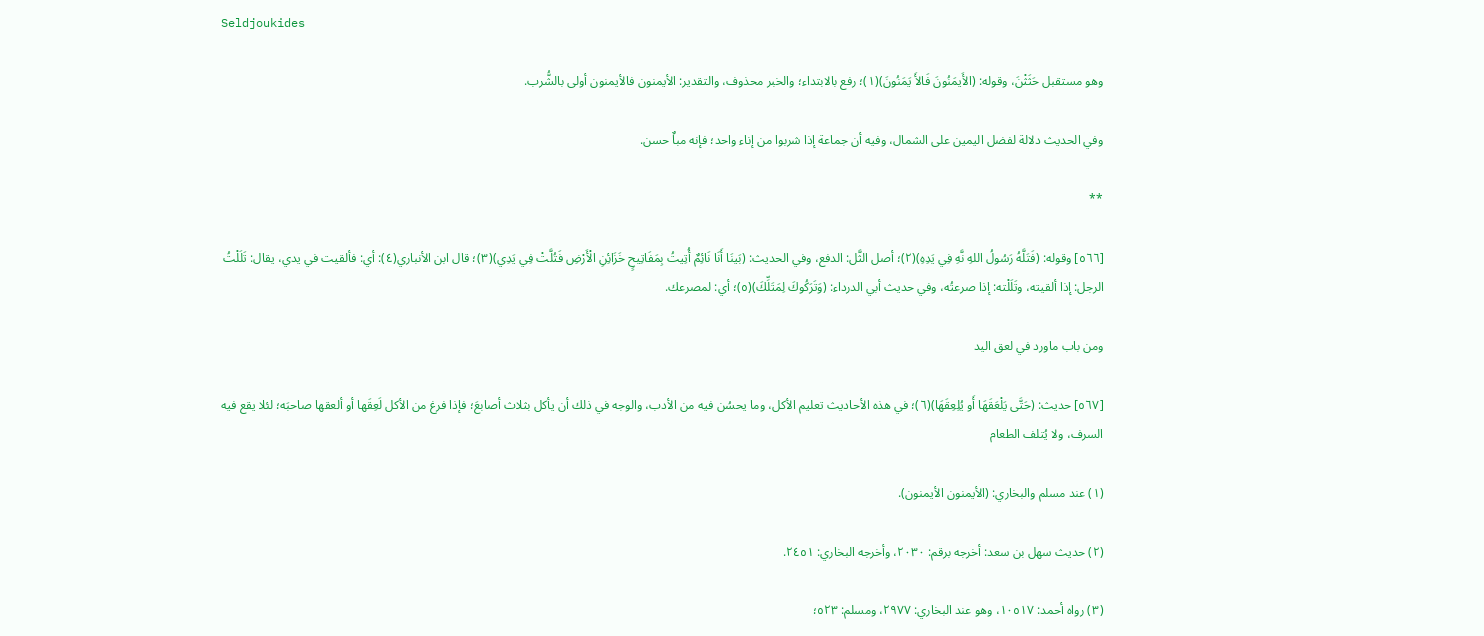Seldjoukides

وهو مستقبل حَثَثْنَ، وقوله: (الأَيمَنُونَ فَالأَ يَمَنُونَ)(١)؛ رفع بالابتداء؛ والخبر محذوف، والتقدير: الأيمنون فالأيمنون أولى بالشُّرب.

وفي الحديث دلالة لفضل اليمين على الشمال، وفيه أن جماعة إذا شربوا من إناء واحد؛ فإنه مباٌ حسن.

**

[٥٦٦] وقوله: (فَتَلَّهُ رَسُولُ اللهِ نَّهِ فِي يَدِهِ)(٢)؛ أصل الثَّل: الدفع، وفي الحديث: (بَينَا أَنَا نَائِمٌ أُتِيتُ بِمَفَاتِيحٍ خَزَائِنِ الْأَرْضِ فَتُلَّتْ فِي يَدِي)(٣)؛ قال ابن الأنباري(٤): أي: فألقيت في يدي، يقال: تَلَلْتُ الرجل: إذا ألقيته، وتَلَلْته: إذا صرعتُه، وفي حديث أبي الدرداء: (وَتَرَكُوكَ لِمَتَلِّكَ)(٥)؛ أي: لمصرعك.

ومن باب ماورد في لعق اليد

[٥٦٧] حديث: (حَتَّى يَلْعَقَهَا أَو يُلِعِقَهَا)(٦)؛ في هذه الأحاديث تعليم الأكل، وما يحسُن فيه من الأدب، والوجه في ذلك أن يأكل بثلاث أصابعَ؛ فإذا فرغ من الأكل لَعِقَها أو ألعقها صاحبَه؛ لئلا يقع فيه السرف، ولا يُتلف الطعام

(١) عند مسلم والبخاري: (الأيمنون الأيمنون).

(٢) حديث سهل بن سعد: أخرجه برقم: ٢٠٣٠، وأخرجه البخاري: ٢٤٥١.

(٣) رواه أحمد: ١٠٥١٧، وهو عند البخاري: ٢٩٧٧، ومسلم: ٥٢٣؛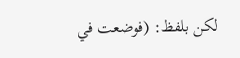لكن بلفظ: (فوضعت في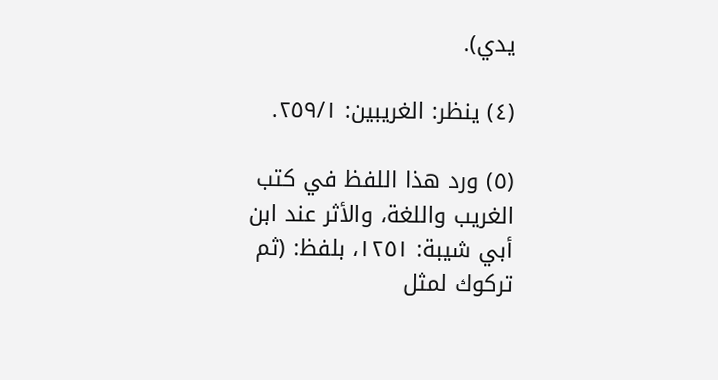يدي).

(٤) ينظر: الغريبين: ٢٥٩/١.

(٥) ورد هذا اللفظ في كتب الغريب واللغة، والأثر عند ابن أبي شيبة: ١٢٥١، بلفظ: (ثم تركوك لمثل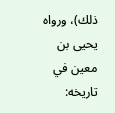ذلك)، ورواه يحيى بن معين في تاريخه: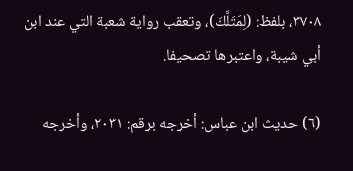٣٧٠٨، بلفظ: (لِمَتَلَّكَ)، وتعقب رواية شعبة التي عند ابن أبي شيبة، واعتبرها تصحيفا.

(٦) حديث ابن عباس: أخرجه برقم: ٢٠٣١، وأخرجه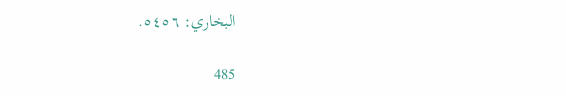البخاري: ٥٤٥٦.

485